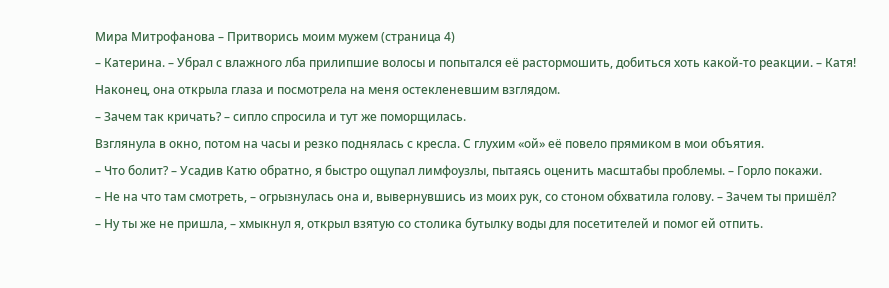Мира Митрофанова – Притворись моим мужем (страница 4)
– Катерина. – Убрал с влажного лба прилипшие волосы и попытался её растормошить, добиться хоть какой-то реакции. – Катя!
Наконец, она открыла глаза и посмотрела на меня остекленевшим взглядом.
– Зачем так кричать? – сипло спросила и тут же поморщилась.
Взглянула в окно, потом на часы и резко поднялась с кресла. С глухим «ой» её повело прямиком в мои объятия.
– Что болит? – Усадив Катю обратно, я быстро ощупал лимфоузлы, пытаясь оценить масштабы проблемы. – Горло покажи.
– Не на что там смотреть, – огрызнулась она и, вывернувшись из моих рук, со стоном обхватила голову. – Зачем ты пришёл?
– Ну ты же не пришла, – хмыкнул я, открыл взятую со столика бутылку воды для посетителей и помог ей отпить.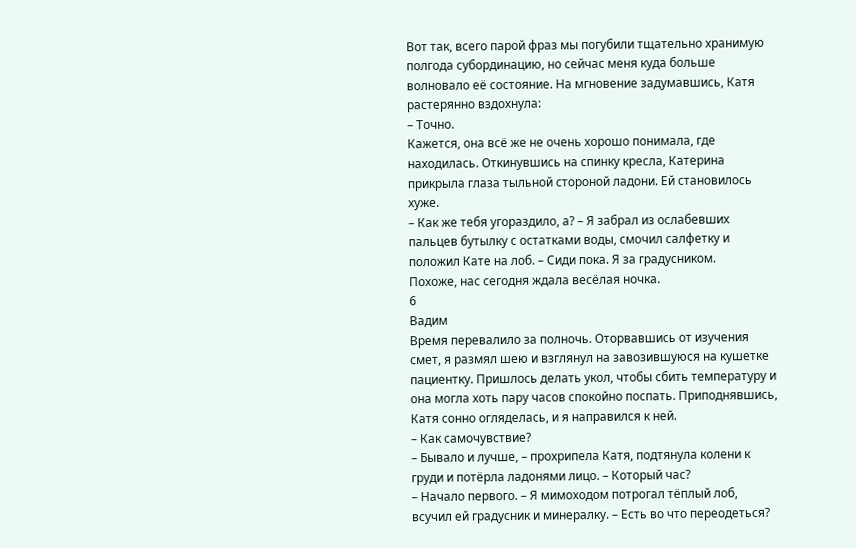Вот так, всего парой фраз мы погубили тщательно хранимую полгода субординацию, но сейчас меня куда больше волновало её состояние. На мгновение задумавшись, Катя растерянно вздохнула:
– Точно.
Кажется, она всё же не очень хорошо понимала, где находилась. Откинувшись на спинку кресла, Катерина прикрыла глаза тыльной стороной ладони. Ей становилось хуже.
– Как же тебя угораздило, а? – Я забрал из ослабевших пальцев бутылку с остатками воды, смочил салфетку и положил Кате на лоб. – Сиди пока. Я за градусником.
Похоже, нас сегодня ждала весёлая ночка.
6
Вадим
Время перевалило за полночь. Оторвавшись от изучения смет, я размял шею и взглянул на завозившуюся на кушетке пациентку. Пришлось делать укол, чтобы сбить температуру и она могла хоть пару часов спокойно поспать. Приподнявшись, Катя сонно огляделась, и я направился к ней.
– Как самочувствие?
– Бывало и лучше, – прохрипела Катя, подтянула колени к груди и потёрла ладонями лицо. – Который час?
– Начало первого. – Я мимоходом потрогал тёплый лоб, всучил ей градусник и минералку. – Есть во что переодеться?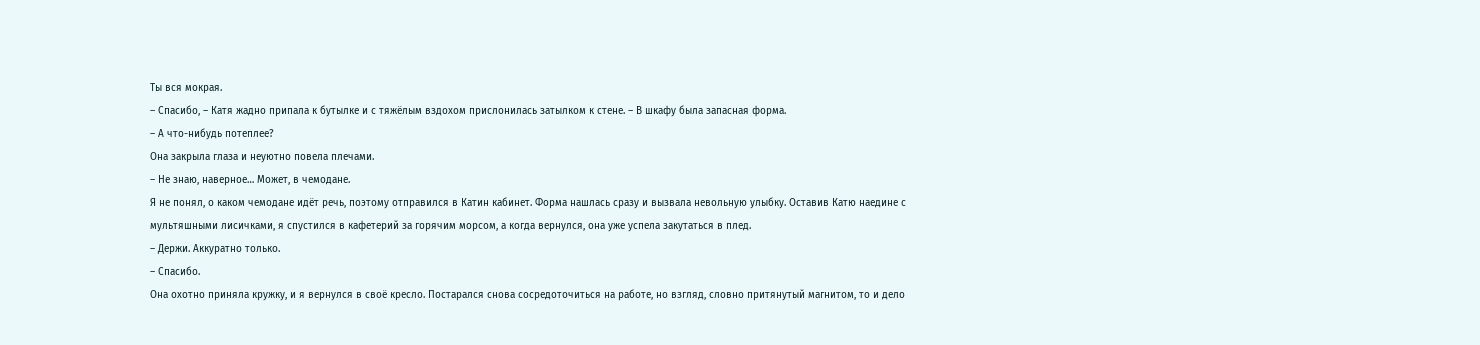Ты вся мокрая.
– Спасибо, – Катя жадно припала к бутылке и с тяжёлым вздохом прислонилась затылком к стене. – В шкафу была запасная форма.
– А что-нибудь потеплее?
Она закрыла глаза и неуютно повела плечами.
– Не знаю, наверное… Может, в чемодане.
Я не понял, о каком чемодане идёт речь, поэтому отправился в Катин кабинет. Форма нашлась сразу и вызвала невольную улыбку. Оставив Катю наедине с мультяшными лисичками, я спустился в кафетерий за горячим морсом, а когда вернулся, она уже успела закутаться в плед.
– Держи. Аккуратно только.
– Спасибо.
Она охотно приняла кружку, и я вернулся в своё кресло. Постарался снова сосредоточиться на работе, но взгляд, словно притянутый магнитом, то и дело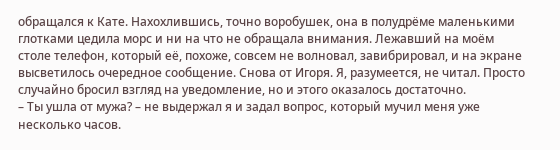обращался к Кате. Нахохлившись, точно воробушек, она в полудрёме маленькими глотками цедила морс и ни на что не обращала внимания. Лежавший на моём столе телефон, который её, похоже, совсем не волновал, завибрировал, и на экране высветилось очередное сообщение. Снова от Игоря. Я, разумеется, не читал. Просто случайно бросил взгляд на уведомление, но и этого оказалось достаточно.
– Ты ушла от мужа? – не выдержал я и задал вопрос, который мучил меня уже несколько часов.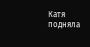Катя подняла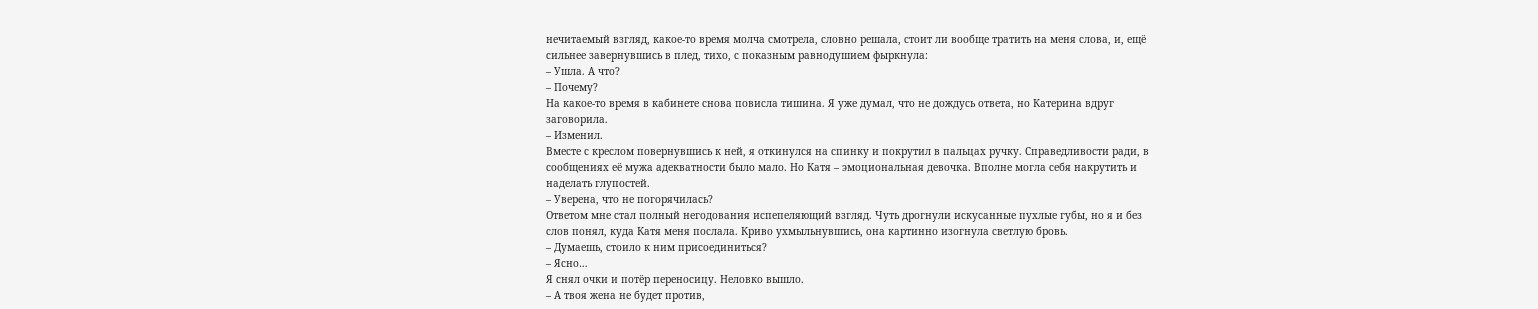нечитаемый взгляд, какое-то время молча смотрела, словно решала, стоит ли вообще тратить на меня слова, и, ещё сильнее завернувшись в плед, тихо, с показным равнодушием фыркнула:
– Ушла. А что?
– Почему?
На какое-то время в кабинете снова повисла тишина. Я уже думал, что не дождусь ответа, но Катерина вдруг заговорила.
– Изменил.
Вместе с креслом повернувшись к ней, я откинулся на спинку и покрутил в пальцах ручку. Справедливости ради, в сообщениях её мужа адекватности было мало. Но Катя – эмоциональная девочка. Вполне могла себя накрутить и наделать глупостей.
– Уверена, что не погорячилась?
Ответом мне стал полный негодования испепеляющий взгляд. Чуть дрогнули искусанные пухлые губы, но я и без слов понял, куда Катя меня послала. Криво ухмыльнувшись, она картинно изогнула светлую бровь.
– Думаешь, стоило к ним присоединиться?
– Ясно…
Я снял очки и потёр переносицу. Неловко вышло.
– А твоя жена не будет против,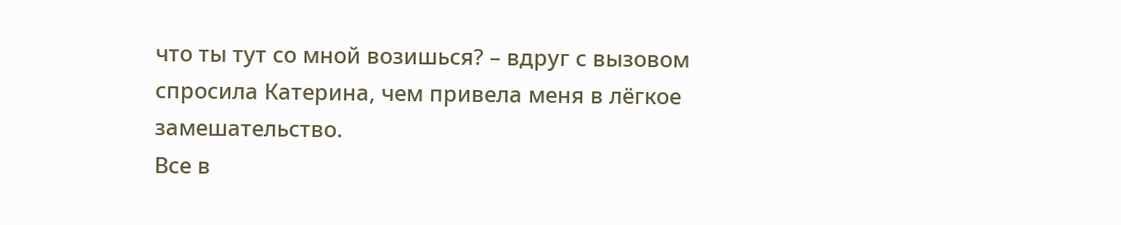что ты тут со мной возишься? – вдруг с вызовом спросила Катерина, чем привела меня в лёгкое замешательство.
Все в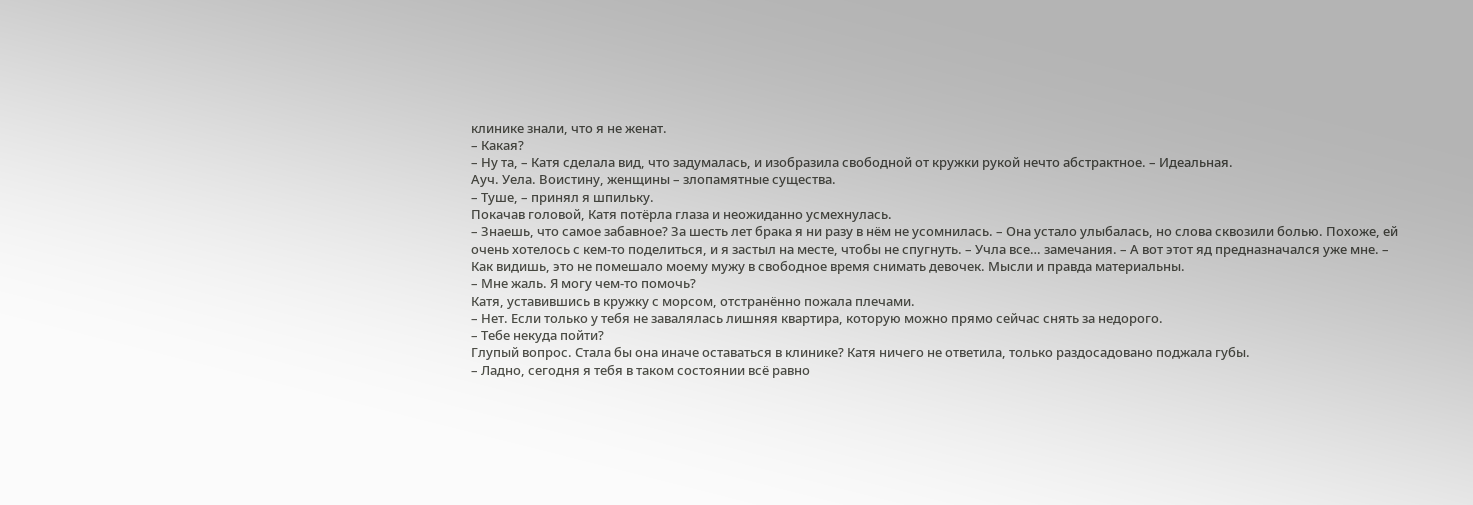клинике знали, что я не женат.
– Какая?
– Ну та, – Катя сделала вид, что задумалась, и изобразила свободной от кружки рукой нечто абстрактное. – Идеальная.
Ауч. Уела. Воистину, женщины – злопамятные существа.
– Туше, – принял я шпильку.
Покачав головой, Катя потёрла глаза и неожиданно усмехнулась.
– Знаешь, что самое забавное? За шесть лет брака я ни разу в нём не усомнилась. – Она устало улыбалась, но слова сквозили болью. Похоже, ей очень хотелось с кем-то поделиться, и я застыл на месте, чтобы не спугнуть. – Учла все… замечания. – А вот этот яд предназначался уже мне. – Как видишь, это не помешало моему мужу в свободное время снимать девочек. Мысли и правда материальны.
– Мне жаль. Я могу чем-то помочь?
Катя, уставившись в кружку с морсом, отстранённо пожала плечами.
– Нет. Если только у тебя не завалялась лишняя квартира, которую можно прямо сейчас снять за недорого.
– Тебе некуда пойти?
Глупый вопрос. Стала бы она иначе оставаться в клинике? Катя ничего не ответила, только раздосадовано поджала губы.
– Ладно, сегодня я тебя в таком состоянии всё равно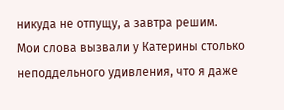никуда не отпущу, а завтра решим.
Мои слова вызвали у Катерины столько неподдельного удивления, что я даже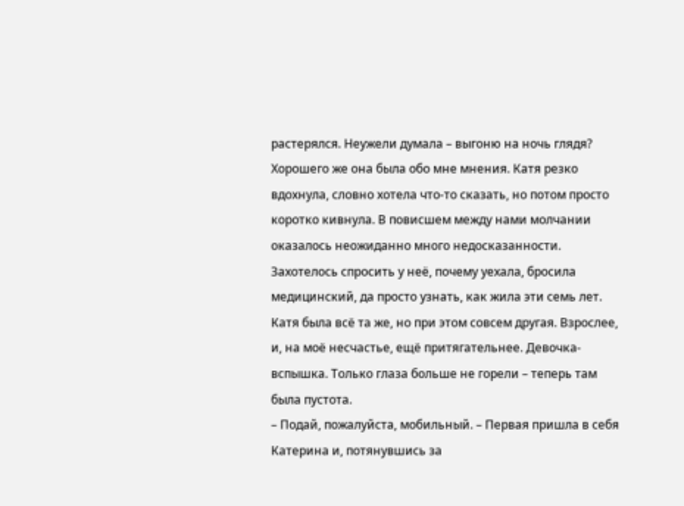растерялся. Неужели думала – выгоню на ночь глядя? Хорошего же она была обо мне мнения. Катя резко вдохнула, словно хотела что-то сказать, но потом просто коротко кивнула. В повисшем между нами молчании оказалось неожиданно много недосказанности. Захотелось спросить у неё, почему уехала, бросила медицинский, да просто узнать, как жила эти семь лет. Катя была всё та же, но при этом совсем другая. Взрослее, и, на моё несчастье, ещё притягательнее. Девочка-вспышка. Только глаза больше не горели – теперь там была пустота.
– Подай, пожалуйста, мобильный. – Первая пришла в себя Катерина и, потянувшись за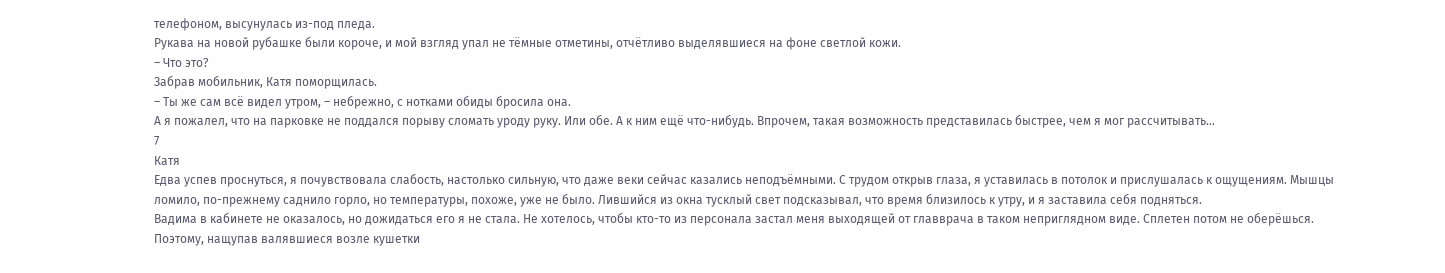телефоном, высунулась из-под пледа.
Рукава на новой рубашке были короче, и мой взгляд упал не тёмные отметины, отчётливо выделявшиеся на фоне светлой кожи.
– Что это?
Забрав мобильник, Катя поморщилась.
– Ты же сам всё видел утром, – небрежно, с нотками обиды бросила она.
А я пожалел, что на парковке не поддался порыву сломать уроду руку. Или обе. А к ним ещё что-нибудь. Впрочем, такая возможность представилась быстрее, чем я мог рассчитывать…
7
Катя
Едва успев проснуться, я почувствовала слабость, настолько сильную, что даже веки сейчас казались неподъёмными. С трудом открыв глаза, я уставилась в потолок и прислушалась к ощущениям. Мышцы ломило, по-прежнему саднило горло, но температуры, похоже, уже не было. Лившийся из окна тусклый свет подсказывал, что время близилось к утру, и я заставила себя подняться.
Вадима в кабинете не оказалось, но дожидаться его я не стала. Не хотелось, чтобы кто-то из персонала застал меня выходящей от главврача в таком неприглядном виде. Сплетен потом не оберёшься. Поэтому, нащупав валявшиеся возле кушетки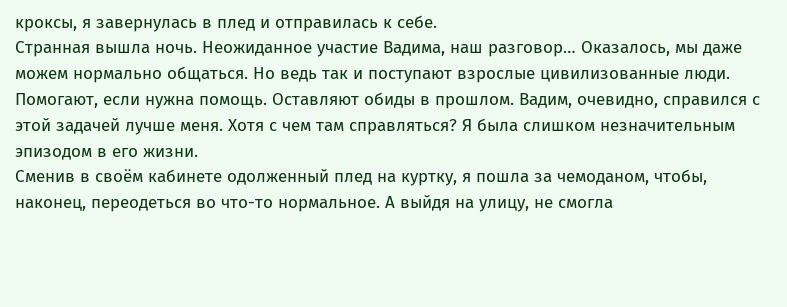кроксы, я завернулась в плед и отправилась к себе.
Странная вышла ночь. Неожиданное участие Вадима, наш разговор… Оказалось, мы даже можем нормально общаться. Но ведь так и поступают взрослые цивилизованные люди. Помогают, если нужна помощь. Оставляют обиды в прошлом. Вадим, очевидно, справился с этой задачей лучше меня. Хотя с чем там справляться? Я была слишком незначительным эпизодом в его жизни.
Сменив в своём кабинете одолженный плед на куртку, я пошла за чемоданом, чтобы, наконец, переодеться во что-то нормальное. А выйдя на улицу, не смогла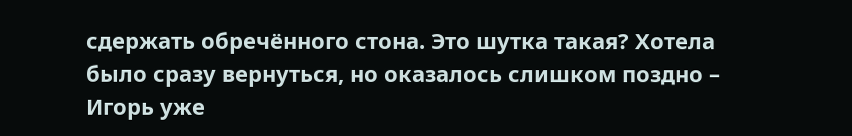сдержать обречённого стона. Это шутка такая? Хотела было сразу вернуться, но оказалось слишком поздно – Игорь уже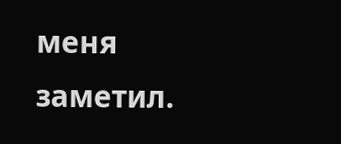меня заметил.